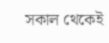সকাল থেকেই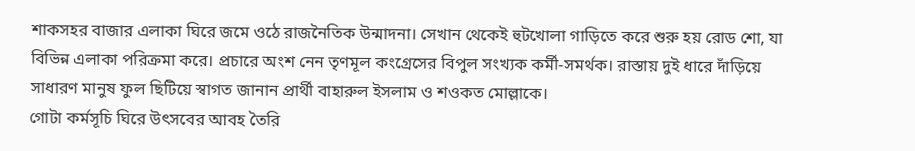শাকসহর বাজার এলাকা ঘিরে জমে ওঠে রাজনৈতিক উন্মাদনা। সেখান থেকেই হুটখোলা গাড়িতে করে শুরু হয় রোড শো, যা বিভিন্ন এলাকা পরিক্রমা করে। প্রচারে অংশ নেন তৃণমূল কংগ্রেসের বিপুল সংখ্যক কর্মী-সমর্থক। রাস্তায় দুই ধারে দাঁড়িয়ে সাধারণ মানুষ ফুল ছিটিয়ে স্বাগত জানান প্রার্থী বাহারুল ইসলাম ও শওকত মোল্লাকে।
গোটা কর্মসূচি ঘিরে উৎসবের আবহ তৈরি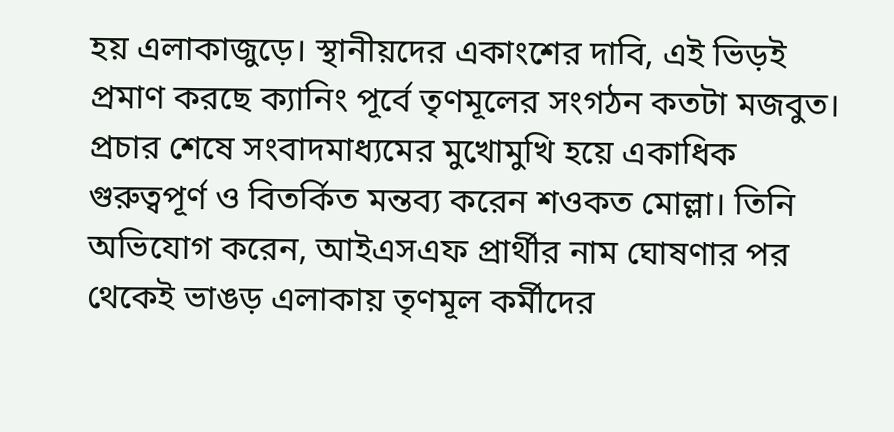হয় এলাকাজুড়ে। স্থানীয়দের একাংশের দাবি, এই ভিড়ই প্রমাণ করছে ক্যানিং পূর্বে তৃণমূলের সংগঠন কতটা মজবুত। প্রচার শেষে সংবাদমাধ্যমের মুখোমুখি হয়ে একাধিক গুরুত্বপূর্ণ ও বিতর্কিত মন্তব্য করেন শওকত মোল্লা। তিনি অভিযোগ করেন, আইএসএফ প্রার্থীর নাম ঘোষণার পর থেকেই ভাঙড় এলাকায় তৃণমূল কর্মীদের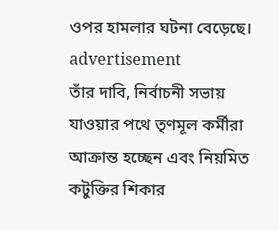ওপর হামলার ঘটনা বেড়েছে।
advertisement
তাঁর দাবি, নির্বাচনী সভায় যাওয়ার পথে তৃণমূল কর্মীরা আক্রান্ত হচ্ছেন এবং নিয়মিত কটুক্তির শিকার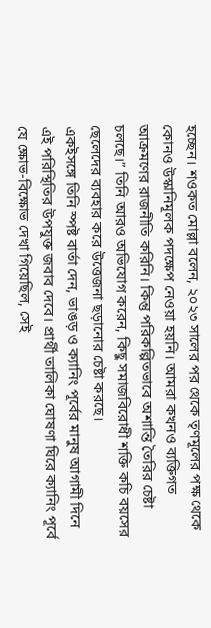হচ্ছেন। শওকত মোল্লা বলেন, ২০২৩ সালের পর থেকে তৃণমূলের পক্ষ থেকে কোনও উস্কানিমূলক পদক্ষেপ নেওয়া হয়নি। আমরা কখনও ব্যক্তিগত আক্রমণের রাজনীতি করিনি। কিন্তু পরিকল্পিতভাবে অশান্তি তৈরির চেষ্টা চলছে।” তিনি আরও অভিযোগ করেন, কিছু সমাজবিরোধী শক্তি কচি বয়সের ছেলেদের ব্যবহার করে উত্তেজনা ছড়ানোর চেষ্টা করছে।
একইসঙ্গে তিনি স্পষ্ট বার্তা দেন, ভাঙড় ও ক্যানিং পূর্বের মানুষ আগামী দিনে এই পরিস্থিতির উপযুক্ত জবাব দেবে। প্রার্থী তালিকা ঘোষণা ঘিরে ক্যানিং পূর্বে যে ক্ষোভ-বিক্ষোভ দেখা গিয়েছিল, সেই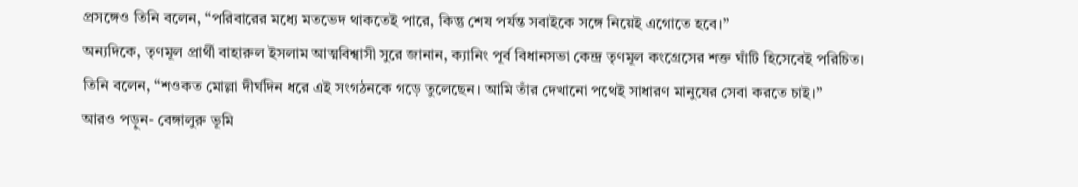প্রসঙ্গেও তিনি বলেন, “পরিবারের মধ্যে মতভেদ থাকতেই পারে, কিন্তু শেষ পর্যন্ত সবাইকে সঙ্গে নিয়েই এগোতে হবে।”
অন্যদিকে, তৃণমূল প্রার্থী বাহারুল ইসলাম আত্মবিশ্বাসী সুরে জানান, ক্যানিং পূর্ব বিধানসভা কেন্দ্র তৃণমূল কংগ্রেসের শক্ত ঘাঁটি হিসেবেই পরিচিত। তিনি বলেন, “শওকত মোল্লা দীর্ঘদিন ধরে এই সংগঠনকে গড়ে তুলেছেন। আমি তাঁর দেখানো পথেই সাধারণ মানুষের সেবা করতে চাই।”
আরও পড়ুন- বেঙ্গালুরু ভূমি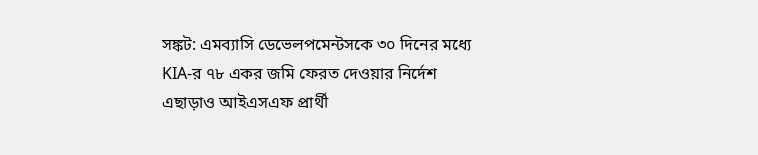সঙ্কট: এমব্যাসি ডেভেলপমেন্টসকে ৩০ দিনের মধ্যে KIA-র ৭৮ একর জমি ফেরত দেওয়ার নির্দেশ
এছাড়াও আইএসএফ প্রার্থী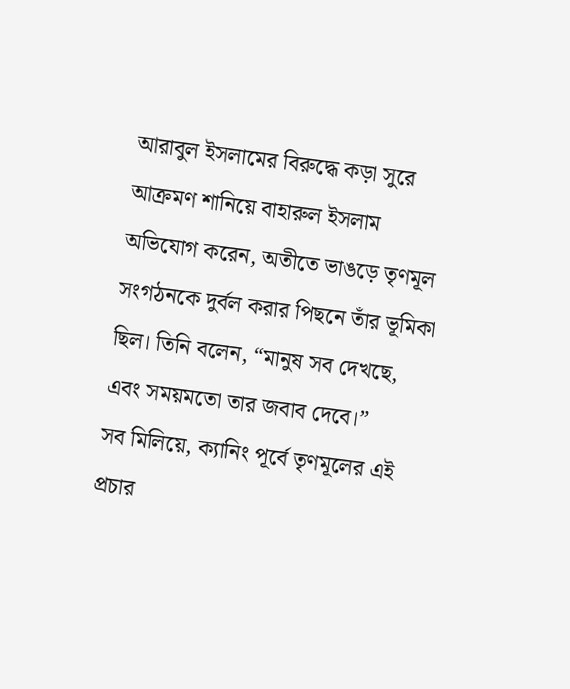আরাবুল ইসলামের বিরুদ্ধে কড়া সুরে আক্রমণ শানিয়ে বাহারুল ইসলাম অভিযোগ করেন, অতীতে ভাঙড়ে তৃণমূল সংগঠনকে দুর্বল করার পিছনে তাঁর ভূমিকা ছিল। তিনি বলেন, “মানুষ সব দেখছে, এবং সময়মতো তার জবাব দেবে।”
সব মিলিয়ে, ক্যানিং পূর্বে তৃণমূলের এই প্রচার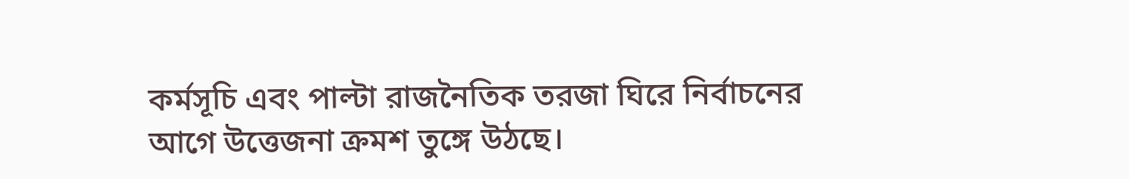কর্মসূচি এবং পাল্টা রাজনৈতিক তরজা ঘিরে নির্বাচনের আগে উত্তেজনা ক্রমশ তুঙ্গে উঠছে।